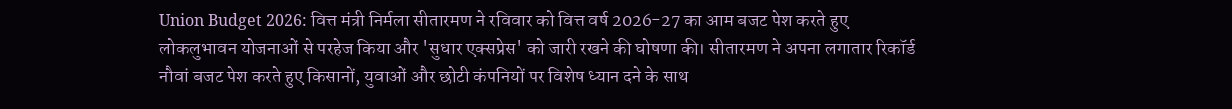Union Budget 2026: वित्त मंत्री निर्मला सीतारमण ने रविवार को वित्त वर्ष 2026-27 का आम बजट पेश करते हुए लोकलुभावन योजनाओं से परहेज किया और 'सुधार एक्सप्रेस' को जारी रखने की घोषणा की। सीतारमण ने अपना लगातार रिकॉर्ड नौवां बजट पेश करते हुए किसानों, युवाओं और छोटी कंपनियों पर विशेष ध्यान दने के साथ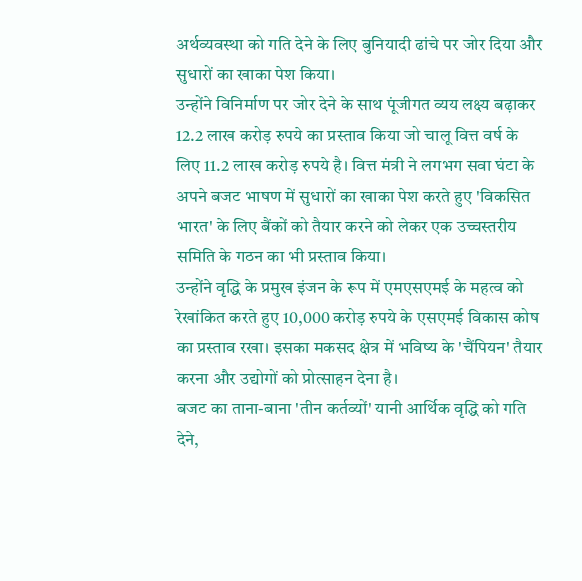अर्थव्यवस्था को गति देने के लिए बुनियादी ढांचे पर जोर दिया और सुधारों का खाका पेश किया।
उन्होंने विनिर्माण पर जोर देने के साथ पूंजीगत व्यय लक्ष्य बढ़ाकर 12.2 लाख करोड़ रुपये का प्रस्ताव किया जो चालू वित्त वर्ष के लिए 11.2 लाख करोड़ रुपये है। वित्त मंत्री ने लगभग सवा घंटा के अपने बजट भाषण में सुधारों का खाका पेश करते हुए 'विकसित भारत' के लिए बैंकों को तैयार करने को लेकर एक उच्चस्तरीय समिति के गठन का भी प्रस्ताव किया।
उन्होंने वृद्धि के प्रमुख इंजन के रूप में एमएसएमई के महत्व को रेखांकित करते हुए 10,000 करोड़ रुपये के एसएमई विकास कोष का प्रस्ताव रखा। इसका मकसद क्षेत्र में भविष्य के 'चैंपियन' तैयार करना और उद्योगों को प्रोत्साहन देना है।
बजट का ताना-बाना 'तीन कर्तव्यों' यानी आर्थिक वृद्धि को गति देने,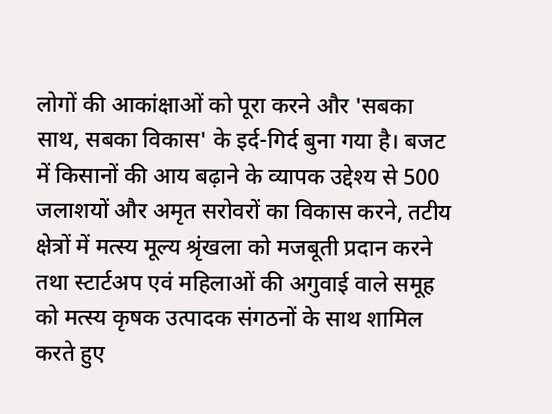लोगों की आकांक्षाओं को पूरा करने और 'सबका साथ, सबका विकास' के इर्द-गिर्द बुना गया है। बजट में किसानों की आय बढ़ाने के व्यापक उद्देश्य से 500 जलाशयों और अमृत सरोवरों का विकास करने, तटीय क्षेत्रों में मत्स्य मूल्य श्रृंखला को मजबूती प्रदान करने तथा स्टार्टअप एवं महिलाओं की अगुवाई वाले समूह को मत्स्य कृषक उत्पादक संगठनों के साथ शामिल करते हुए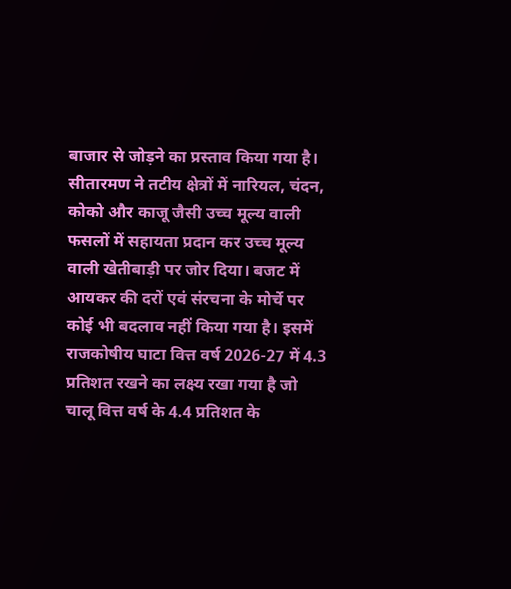बाजार से जोड़ने का प्रस्ताव किया गया है।
सीतारमण ने तटीय क्षेत्रों में नारियल, चंदन, कोको और काजू जैसी उच्च मूल्य वाली फसलों में सहायता प्रदान कर उच्च मूल्य वाली खेतीबाड़ी पर जोर दिया। बजट में आयकर की दरों एवं संरचना के मोर्चे पर कोई भी बदलाव नहीं किया गया है। इसमें राजकोषीय घाटा वित्त वर्ष 2026-27 में 4.3 प्रतिशत रखने का लक्ष्य रखा गया है जो चालू वित्त वर्ष के 4.4 प्रतिशत के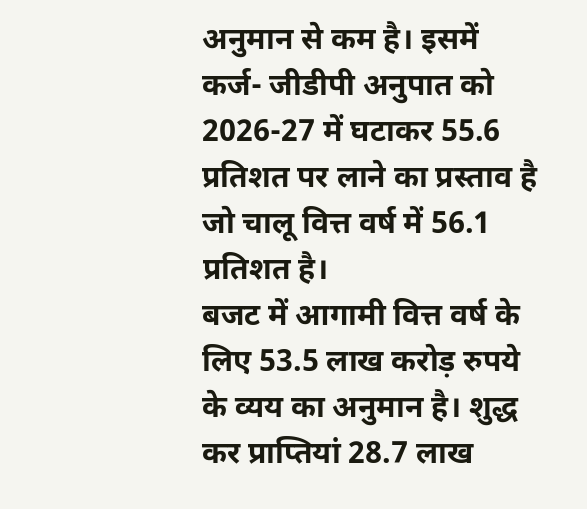अनुमान से कम है। इसमें कर्ज- जीडीपी अनुपात को 2026-27 में घटाकर 55.6 प्रतिशत पर लाने का प्रस्ताव है जो चालू वित्त वर्ष में 56.1 प्रतिशत है।
बजट में आगामी वित्त वर्ष के लिए 53.5 लाख करोड़ रुपये के व्यय का अनुमान है। शुद्ध कर प्राप्तियां 28.7 लाख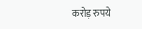करोड़ रुपये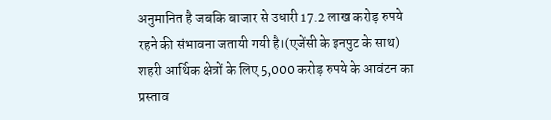अनुमानित है जबकि बाजार से उधारी 17.2 लाख करोड़ रुपये रहने की संभावना जतायी गयी है।(एजेंसी के इनपुट के साथ)
शहरी आर्थिक क्षेत्रों के लिए 5,000 करोड़ रुपये के आवंटन का प्रस्ताव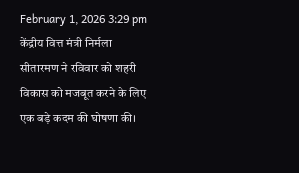February 1, 2026 3:29 pm
केंद्रीय वित्त मंत्री निर्मला सीतारमण ने रविवार को शहरी विकास को मजबूत करने के लिए एक बड़े कदम की घोषणा की।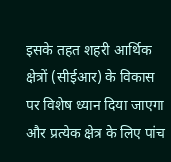इसके तहत शहरी आर्थिक क्षेत्रों (सीईआर) के विकास पर विशेष ध्यान दिया जाएगा और प्रत्येक क्षेत्र के लिए पांच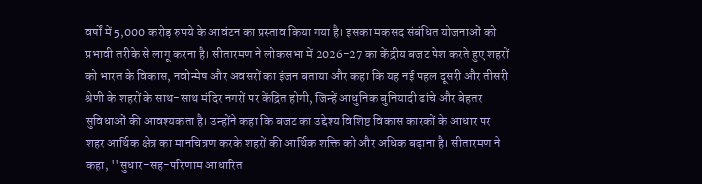वर्षों में 5,000 करोड़ रुपये के आवंटन का प्रस्ताव किया गया है। इसका मकसद संबंधित योजनाओं को प्रभावी तरीके से लागू करना है। सीतारमण ने लोकसभा में 2026-27 का केंद्रीय बजट पेश करते हुए शहरों को भारत के विकास, नवोन्मेष और अवसरों का इंजन बताया और कहा कि यह नई पहल दूसरी और तीसरी श्रेणी के शहरों के साथ-साथ मंदिर नगरों पर केंद्रित होगी, जिन्हें आधुनिक बुनियादी ढांचे और बेहतर सुविधाओं की आवश्यकता है। उन्होंने कहा कि बजट का उद्देश्य विशिष्ट विकास कारकों के आधार पर शहर आर्थिक क्षेत्र का मानचित्रण करके शहरों की आर्थिक शक्ति को और अधिक बढ़ाना है। सीतारमण ने कहा, ''सुधार-सह-परिणाम आधारित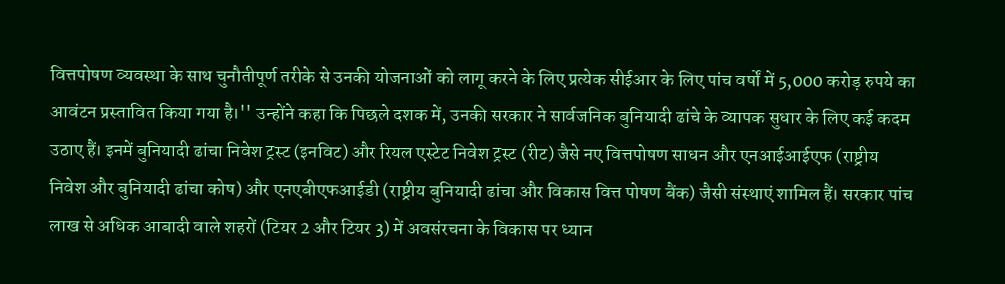वित्तपोषण व्यवस्था के साथ चुनौतीपूर्ण तरीके से उनकी योजनाओं को लागू करने के लिए प्रत्येक सीईआर के लिए पांच वर्षों में 5,000 करोड़ रुपये का आवंटन प्रस्तावित किया गया है।'' उन्होंने कहा कि पिछले दशक में, उनकी सरकार ने सार्वजनिक बुनियादी ढांचे के व्यापक सुधार के लिए कई कदम उठाए हैं। इनमें बुनियादी ढांचा निवेश ट्रस्ट (इनविट) और रियल एस्टेट निवेश ट्रस्ट (रीट) जैसे नए वित्तपोषण साधन और एनआईआईएफ (राष्ट्रीय निवेश और बुनियादी ढांचा कोष) और एनएबीएफआईडी (राष्ट्रीय बुनियादी ढांचा और विकास वित्त पोषण बैंक) जैसी संस्थाएं शामिल हैं। सरकार पांच लाख से अधिक आबादी वाले शहरों (टियर 2 और टियर 3) में अवसंरचना के विकास पर ध्यान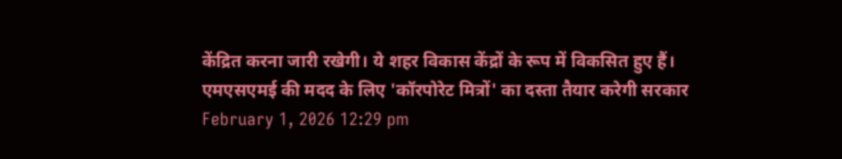केंद्रित करना जारी रखेगी। ये शहर विकास केंद्रों के रूप में विकसित हुए हैं।
एमएसएमई की मदद के लिए 'कॉरपोरेट मित्रों' का दस्ता तैयार करेगी सरकार
February 1, 2026 12:29 pm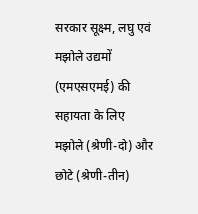सरकार सूक्ष्म, लघु एवं मझोले उद्यमों (एमएसएमई) की सहायता के लिए मझोले (श्रेणी-दो) और छोटे (श्रेणी-तीन)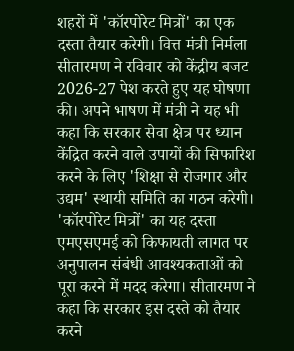शहरों में 'कॉरपोरेट मित्रों' का एक दस्ता तैयार करेगी। वित्त मंत्री निर्मला सीतारमण ने रविवार को केंद्रीय बजट 2026-27 पेश करते हुए यह घोषणा की। अपने भाषण में मंत्री ने यह भी कहा कि सरकार सेवा क्षेत्र पर ध्यान केंद्रित करने वाले उपायों की सिफारिश करने के लिए 'शिक्षा से रोजगार और उद्यम' स्थायी समिति का गठन करेगी। 'कॉरपोरेट मित्रों' का यह दस्ता एमएसएमई को किफायती लागत पर अनुपालन संबंधी आवश्यकताओं को पूरा करने में मदद करेगा। सीतारमण ने कहा कि सरकार इस दस्ते को तैयार करने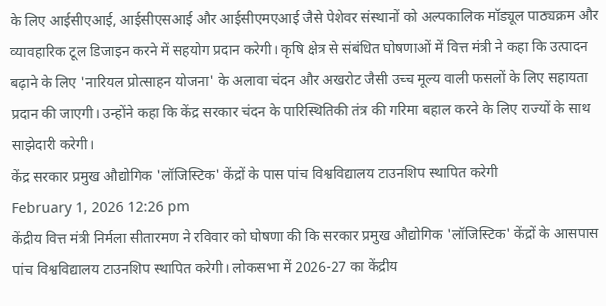के लिए आईसीएआई, आईसीएसआई और आईसीएमएआई जैसे पेशेवर संस्थानों को अल्पकालिक मॉड्यूल पाठ्यक्रम और व्यावहारिक टूल डिजाइन करने में सहयोग प्रदान करेगी। कृषि क्षेत्र से संबंधित घोषणाओं में वित्त मंत्री ने कहा कि उत्पादन बढ़ाने के लिए 'नारियल प्रोत्साहन योजना' के अलावा चंदन और अखरोट जैसी उच्च मूल्य वाली फसलों के लिए सहायता प्रदान की जाएगी। उन्होंने कहा कि केंद्र सरकार चंदन के पारिस्थितिकी तंत्र की गरिमा बहाल करने के लिए राज्यों के साथ साझेदारी करेगी।
केंद्र सरकार प्रमुख औद्योगिक 'लॉजिस्टिक' केंद्रों के पास पांच विश्वविद्यालय टाउनशिप स्थापित करेगी
February 1, 2026 12:26 pm
केंद्रीय वित्त मंत्री निर्मला सीतारमण ने रविवार को घोषणा की कि सरकार प्रमुख औद्योगिक 'लॉजिस्टिक' केंद्रों के आसपास पांच विश्वविद्यालय टाउनशिप स्थापित करेगी। लोकसभा में 2026-27 का केंद्रीय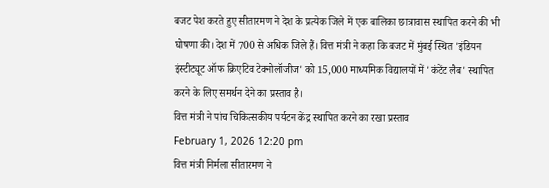बजट पेश करते हुए सीतारमण ने देश के प्रत्येक जिले में एक बालिका छात्रावास स्थापित करने की भी घोषणा की। देश में 700 से अधिक जिले हैं। वित्त मंत्री ने कहा कि बजट में मुंबई स्थित 'इंडियन इंस्टीट्यूट ऑफ क्रिएटिव टेक्नोलॉजीज' को 15,000 माध्यमिक विद्यालयों में 'कंटेंट लैब' स्थापित करने के लिए समर्थन देने का प्रस्ताव है।
वित्त मंत्री ने पांच चिकित्सकीय पर्यटन केंद्र स्थापित करने का रखा प्रस्ताव
February 1, 2026 12:20 pm
वित्त मंत्री निर्मला सीतारमण ने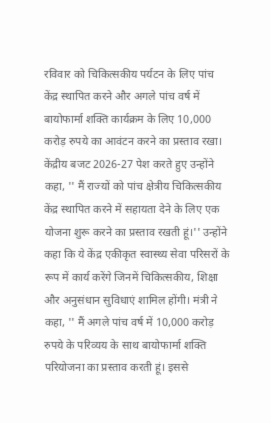रविवार को चिकित्सकीय पर्यटन के लिए पांच केंद्र स्थापित करने और अगले पांच वर्ष में बायोफार्मा शक्ति कार्यक्रम के लिए 10,000 करोड़ रुपये का आवंटन करने का प्रस्ताव रखा। केंद्रीय बजट 2026-27 पेश करते हुए उन्होंने कहा, '' मैं राज्यों को पांच क्षेत्रीय चिकित्सकीय केंद्र स्थापित करने में सहायता देने के लिए एक योजना शुरू करने का प्रस्ताव रखती हूं।'' उन्होंने कहा कि ये केंद्र एकीकृत स्वास्थ्य सेवा परिसरों के रूप में कार्य करेंगे जिनमें चिकित्सकीय, शिक्षा और अनुसंधान सुविधाएं शामिल होंगी। मंत्री ने कहा, '' मैं अगले पांच वर्ष में 10,000 करोड़ रुपये के परिव्यय के साथ बायोफार्मा शक्ति परियोजना का प्रस्ताव करती हूं। इससे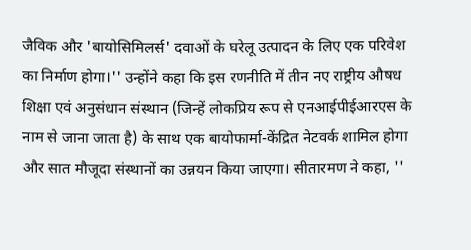जैविक और 'बायोसिमिलर्स' दवाओं के घरेलू उत्पादन के लिए एक परिवेश का निर्माण होगा।'' उन्होंने कहा कि इस रणनीति में तीन नए राष्ट्रीय औषध शिक्षा एवं अनुसंधान संस्थान (जिन्हें लोकप्रिय रूप से एनआईपीईआरएस के नाम से जाना जाता है) के साथ एक बायोफार्मा-केंद्रित नेटवर्क शामिल होगा और सात मौजूदा संस्थानों का उन्नयन किया जाएगा। सीतारमण ने कहा, ''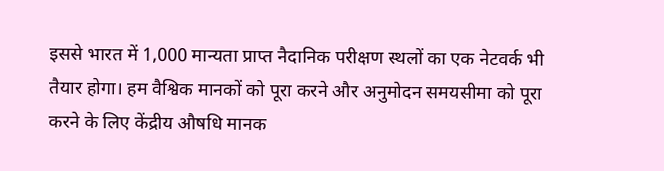इससे भारत में 1,000 मान्यता प्राप्त नैदानिक परीक्षण स्थलों का एक नेटवर्क भी तैयार होगा। हम वैश्विक मानकों को पूरा करने और अनुमोदन समयसीमा को पूरा करने के लिए केंद्रीय औषधि मानक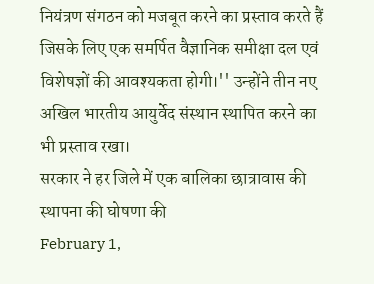नियंत्रण संगठन को मजबूत करने का प्रस्ताव करते हैं जिसके लिए एक समर्पित वैज्ञानिक समीक्षा दल एवं विशेषज्ञों की आवश्यकता होगी।'' उन्होंने तीन नए अखिल भारतीय आयुर्वेद संस्थान स्थापित करने का भी प्रस्ताव रखा।
सरकार ने हर जिले में एक बालिका छात्रावास की स्थापना की घोषणा की
February 1,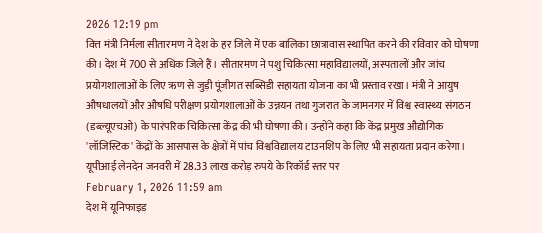2026 12:19 pm
वित्त मंत्री निर्मला सीतारमण ने देश के हर जिले में एक बालिका छात्रावास स्थापित करने की रविवार को घोषणा की। देश में 700 से अधिक जिले हैं। सीतारमण ने पशु चिकित्सा महाविद्यालयों, अस्पतालों और जांच प्रयोगशालाओं के लिए ऋण से जुड़ी पूंजीगत सब्सिडी सहायता योजना का भी प्रस्ताव रखा। मंत्री ने आयुष औषधालयों और औषधि परीक्षण प्रयोगशालाओं के उन्नयन तथा गुजरात के जामनगर में विश्व स्वास्थ्य संगठन (डब्ल्यूएचओ) के पारंपरिक चिकित्सा केंद्र की भी घोषणा की। उन्होंने कहा कि केंद्र प्रमुख औद्योगिक 'लॉजिस्टिक' केंद्रों के आसपास के क्षेत्रों में पांच विश्वविद्यालय टाउनशिप के लिए भी सहायता प्रदान करेगा।
यूपीआई लेनदेन जनवरी में 28.33 लाख करोड़ रुपये के रिकॉर्ड स्तर पर
February 1, 2026 11:59 am
देश में यूनिफाइड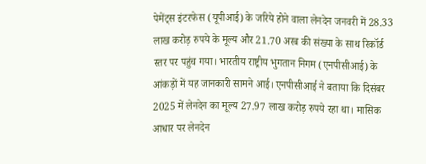पेमेंट्स इंटरफेस (यूपीआई) के जरिये होने वाला लेनदेन जनवरी में 28.33 लाख करोड़ रुपये के मूल्य और 21.70 अरब की संख्या के साथ रिकॉर्ड स्तर पर पहुंच गया। भारतीय राष्ट्रीय भुगतान निगम (एनपीसीआई) के आंकड़ों में यह जानकारी सामने आई। एनपीसीआई ने बताया कि दिसंबर 2025 में लेनदेन का मूल्य 27.97 लाख करोड़ रुपये रहा था। मासिक आधार पर लेनदेन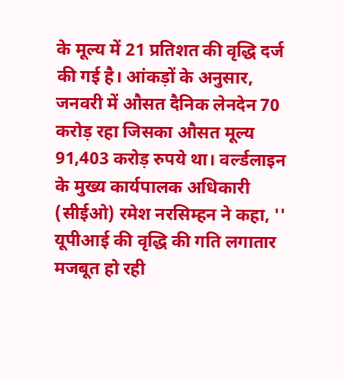के मूल्य में 21 प्रतिशत की वृद्धि दर्ज की गई है। आंकड़ों के अनुसार, जनवरी में औसत दैनिक लेनदेन 70 करोड़ रहा जिसका औसत मूल्य 91,403 करोड़ रुपये था। वर्ल्डलाइन के मुख्य कार्यपालक अधिकारी (सीईओ) रमेश नरसिम्हन ने कहा, '' यूपीआई की वृद्धि की गति लगातार मजबूत हो रही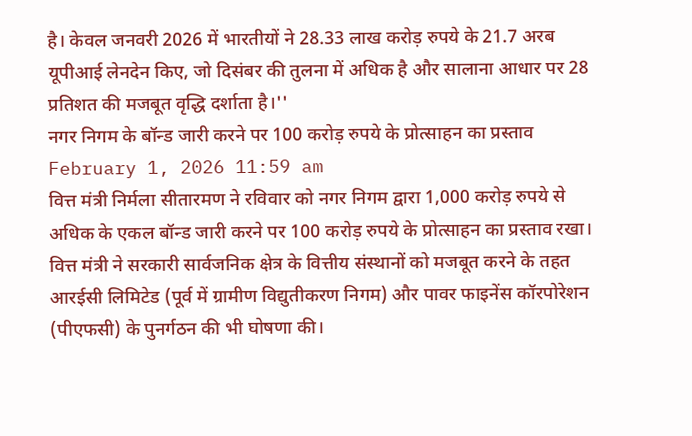है। केवल जनवरी 2026 में भारतीयों ने 28.33 लाख करोड़ रुपये के 21.7 अरब यूपीआई लेनदेन किए, जो दिसंबर की तुलना में अधिक है और सालाना आधार पर 28 प्रतिशत की मजबूत वृद्धि दर्शाता है।''
नगर निगम के बॉन्ड जारी करने पर 100 करोड़ रुपये के प्रोत्साहन का प्रस्ताव
February 1, 2026 11:59 am
वित्त मंत्री निर्मला सीतारमण ने रविवार को नगर निगम द्वारा 1,000 करोड़ रुपये से अधिक के एकल बॉन्ड जारी करने पर 100 करोड़ रुपये के प्रोत्साहन का प्रस्ताव रखा। वित्त मंत्री ने सरकारी सार्वजनिक क्षेत्र के वित्तीय संस्थानों को मजबूत करने के तहत आरईसी लिमिटेड (पूर्व में ग्रामीण विद्युतीकरण निगम) और पावर फाइनेंस कॉरपोरेशन (पीएफसी) के पुनर्गठन की भी घोषणा की।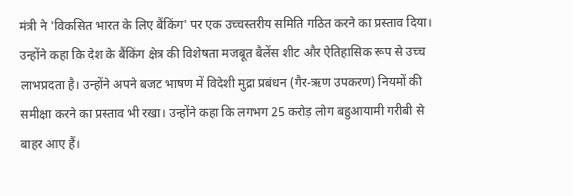मंत्री ने 'विकसित भारत के लिए बैंकिंग' पर एक उच्चस्तरीय समिति गठित करने का प्रस्ताव दिया। उन्होंने कहा कि देश के बैंकिंग क्षेत्र की विशेषता मजबूत बैलेंस शीट और ऐतिहासिक रूप से उच्च लाभप्रदता है। उन्होंने अपने बजट भाषण में विदेशी मुद्रा प्रबंधन (गैर-ऋण उपकरण) नियमों की समीक्षा करने का प्रस्ताव भी रखा। उन्होंने कहा कि लगभग 25 करोड़ लोग बहुआयामी गरीबी से बाहर आए हैं।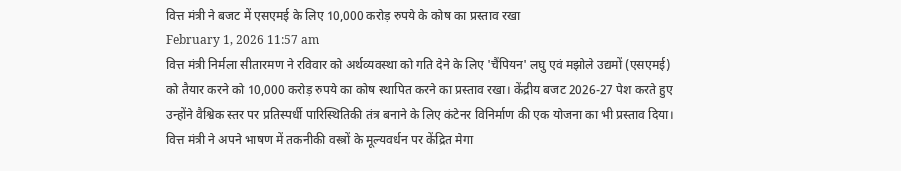वित्त मंत्री ने बजट में एसएमई के लिए 10,000 करोड़ रुपये के कोष का प्रस्ताव रखा
February 1, 2026 11:57 am
वित्त मंत्री निर्मला सीतारमण ने रविवार को अर्थव्यवस्था को गति देने के लिए 'चैंपियन' लघु एवं मझोले उद्यमों (एसएमई) को तैयार करने को 10,000 करोड़ रुपये का कोष स्थापित करने का प्रस्ताव रखा। केंद्रीय बजट 2026-27 पेश करते हुए उन्होंने वैश्विक स्तर पर प्रतिस्पर्धी पारिस्थितिकी तंत्र बनाने के लिए कंटेनर विनिर्माण की एक योजना का भी प्रस्ताव दिया। वित्त मंत्री ने अपने भाषण में तकनीकी वस्त्रों के मूल्यवर्धन पर केंद्रित मेगा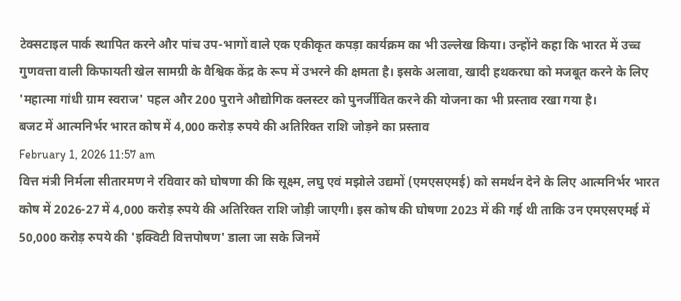टेक्सटाइल पार्क स्थापित करने और पांच उप-भागों वाले एक एकीकृत कपड़ा कार्यक्रम का भी उल्लेख किया। उन्होंने कहा कि भारत में उच्च गुणवत्ता वाली किफायती खेल सामग्री के वैश्विक केंद्र के रूप में उभरने की क्षमता है। इसके अलावा, खादी हथकरघा को मजबूत करने के लिए 'महात्मा गांधी ग्राम स्वराज' पहल और 200 पुराने औद्योगिक क्लस्टर को पुनर्जीवित करने की योजना का भी प्रस्ताव रखा गया है।
बजट में आत्मनिर्भर भारत कोष में 4,000 करोड़ रुपये की अतिरिक्त राशि जोड़ने का प्रस्ताव
February 1, 2026 11:57 am
वित्त मंत्री निर्मला सीतारमण ने रविवार को घोषणा की कि सूक्ष्म, लघु एवं मझोले उद्यमों (एमएसएमई) को समर्थन देने के लिए आत्मनिर्भर भारत कोष में 2026-27 में 4,000 करोड़ रुपये की अतिरिक्त राशि जोड़ी जाएगी। इस कोष की घोषणा 2023 में की गई थी ताकि उन एमएसएमई में 50,000 करोड़ रुपये की 'इक्विटी वित्तपोषण' डाला जा सके जिनमें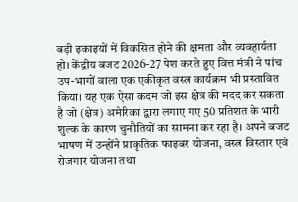बड़ी इकाइयों में विकसित होने की क्षमता और व्यवहार्यता हो। केंद्रीय बजट 2026-27 पेश करते हुए वित्त मंत्री ने पांच उप-भागों वाला एक एकीकृत वस्त्र कार्यक्रम भी प्रस्तावित किया। यह एक ऐसा कदम जो इस क्षेत्र की मदद कर सकता है जो (क्षेत्र) अमेरिका द्वारा लगाए गए 50 प्रतिशत के भारी शुल्क के कारण चुनौतियों का सामना कर रहा है। अपने बजट भाषण में उन्होंने प्राकृतिक फाइबर योजना, वस्त्र विस्तार एवं रोजगार योजना तथा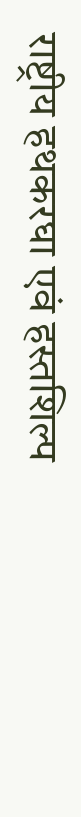राष्ट्रीय हथकरघा एवं हस्तशिल्प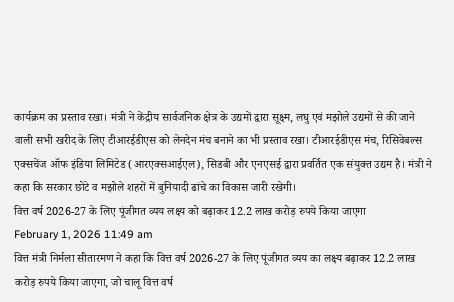कार्यक्रम का प्रस्ताव रखा। मंत्री ने केंद्रीय सार्वजनिक क्षेत्र के उद्यमों द्वारा सूक्ष्म, लघु एवं मझोले उद्यमों से की जाने वाली सभी खरीद के लिए टीआरईडीएस को लेनदेन मंच बनाने का भी प्रस्ताव रखा। टीआरईडीएस मंच, रिसिवेबल्स एक्सचेंज ऑफ इंडिया लिमिटेड (आरएक्सआईएल), सिडबी और एनएसई द्वारा प्रवर्तित एक संयुक्त उद्यम है। मंत्री ने कहा कि सरकार छोटे व मझोले शहरों में बुनियादी ढांचे का विकास जारी रखेगी।
वित्त वर्ष 2026-27 के लिए पूंजीगत व्यय लक्ष्य को बढ़ाकर 12.2 लाख करोड़ रुपये किया जाएगा
February 1, 2026 11:49 am
वित्त मंत्री निर्मला सीतारमण ने कहा कि वित्त वर्ष 2026-27 के लिए पूंजीगत व्यय का लक्ष्य बढ़ाकर 12.2 लाख करोड़ रुपये किया जाएगा, जो चालू वित्त वर्ष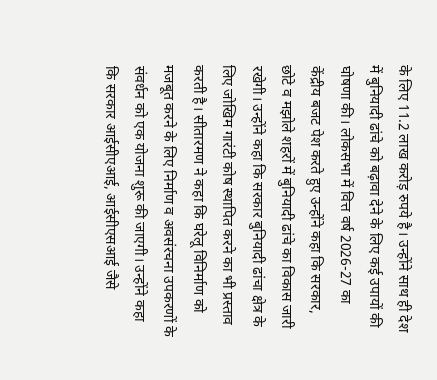के लिए 11.2 लाख करोड़ रुपये है। उन्होंने साथ ही देश में बुनियादी ढांचे को बढ़ावा देने के लिए कई उपायों की घोषणा की। लोकसभा में वित्त वर्ष 2026-27 का केंद्रीय बजट पेश करते हुए उन्होंने कहा कि सरकार, छोटे व मझोले शहरों में बुनियादी ढांचे का विकास जारी रखेगी। उन्होंने कहा कि सरकार बुनियादी ढांचा क्षेत्र के लिए जोखिम गारंटी कोष स्थापित करने का भी प्रस्ताव करती है। सीतारमण ने कहा कि घरेलू विनिर्माण को मजबूत करने के लिए निर्माण व अवसंरचना उपकरणों के संवर्धन को एक योजना शुरू की जाएगी। उन्होंने कहा कि सरकार आईसीएआई, आईसीएसआई जैसे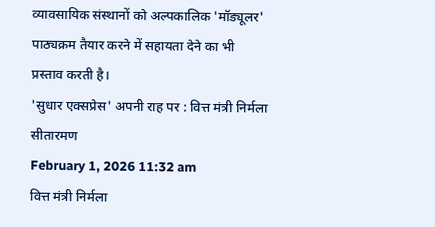व्यावसायिक संस्थानों को अल्पकालिक 'मॉड्यूलर' पाठ्यक्रम तैयार करने में सहायता देने का भी प्रस्ताव करती है।
'सुधार एक्सप्रेस' अपनी राह पर : वित्त मंत्री निर्मला सीतारमण
February 1, 2026 11:32 am
वित्त मंत्री निर्मला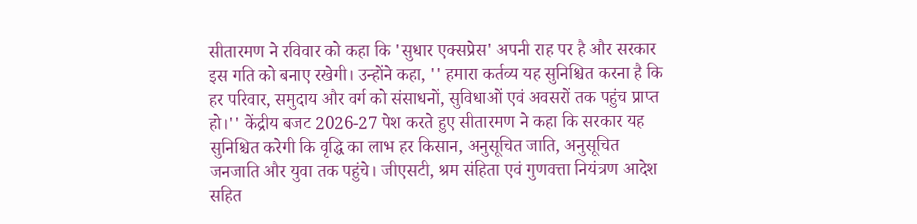सीतारमण ने रविवार को कहा कि 'सुधार एक्सप्रेस' अपनी राह पर है और सरकार इस गति को बनाए रखेगी। उन्होंने कहा, '' हमारा कर्तव्य यह सुनिश्चित करना है कि हर परिवार, समुदाय और वर्ग को संसाधनों, सुविधाओं एवं अवसरों तक पहुंच प्राप्त हो।'' केंद्रीय बजट 2026-27 पेश करते हुए सीतारमण ने कहा कि सरकार यह सुनिश्चित करेगी कि वृद्धि का लाभ हर किसान, अनुसूचित जाति, अनुसूचित जनजाति और युवा तक पहुंचे। जीएसटी, श्रम संहिता एवं गुणवत्ता नियंत्रण आदेश सहित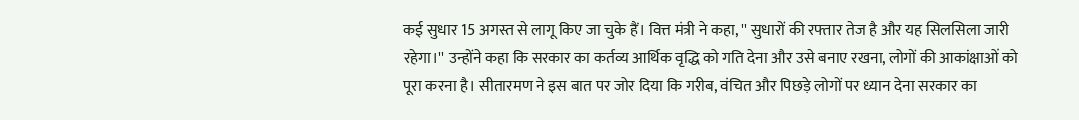कई सुधार 15 अगस्त से लागू किए जा चुके हैं। वित्त मंत्री ने कहा, '' सुधारों की रफ्तार तेज है और यह सिलसिला जारी रहेगा।'' उन्होंने कहा कि सरकार का कर्तव्य आर्थिक वृद्धि को गति देना और उसे बनाए रखना, लोगों की आकांक्षाओं को पूरा करना है। सीतारमण ने इस बात पर जोर दिया कि गरीब, वंचित और पिछड़े लोगों पर ध्यान देना सरकार का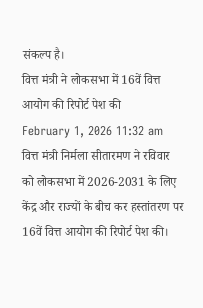संकल्प है।
वित्त मंत्री ने लोकसभा में 16वें वित्त आयोग की रिपोर्ट पेश की
February 1, 2026 11:32 am
वित्त मंत्री निर्मला सीतारमण ने रविवार को लोकसभा में 2026-2031 के लिए केंद्र और राज्यों के बीच कर हस्तांतरण पर 16वें वित्त आयोग की रिपोर्ट पेश की।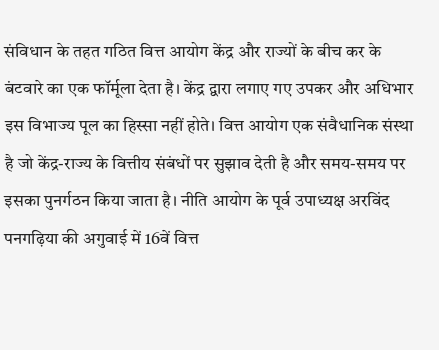संविधान के तहत गठित वित्त आयोग केंद्र और राज्यों के बीच कर के बंटवारे का एक फॉर्मूला देता है। केंद्र द्वारा लगाए गए उपकर और अधिभार इस विभाज्य पूल का हिस्सा नहीं होते। वित्त आयोग एक संवैधानिक संस्था है जो केंद्र-राज्य के वित्तीय संबंधों पर सुझाव देती है और समय-समय पर इसका पुनर्गठन किया जाता है। नीति आयोग के पूर्व उपाध्यक्ष अरविंद पनगढ़िया की अगुवाई में 16वें वित्त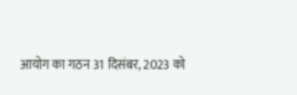आयोग का गठन 31 दिसंबर, 2023 को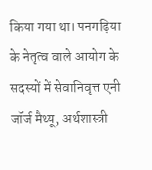किया गया था। पनगढ़िया के नेतृत्व वाले आयोग के सदस्यों में सेवानिवृत्त एनी जॉर्ज मैथ्यू, अर्थशास्त्री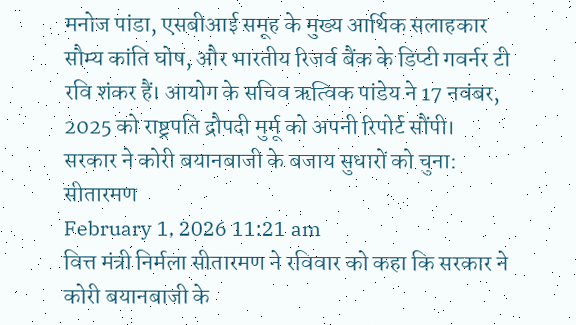मनोज पांडा, एसबीआई समूह के मुख्य आर्थिक सलाहकार सौम्य कांति घोष, और भारतीय रिजर्व बैंक के डिप्टी गवर्नर टी रवि शंकर हैं। आयोग के सचिव ऋत्विक पांडेय ने 17 नवंबर, 2025 को राष्ट्रपति द्रौपदी मुर्मू को अपनी रिपोर्ट सौंपी।
सरकार ने कोरी बयानबाजी के बजाय सुधारों को चुना: सीतारमण
February 1, 2026 11:21 am
वित्त मंत्री निर्मला सीतारमण ने रविवार को कहा कि सरकार ने कोरी बयानबाजी के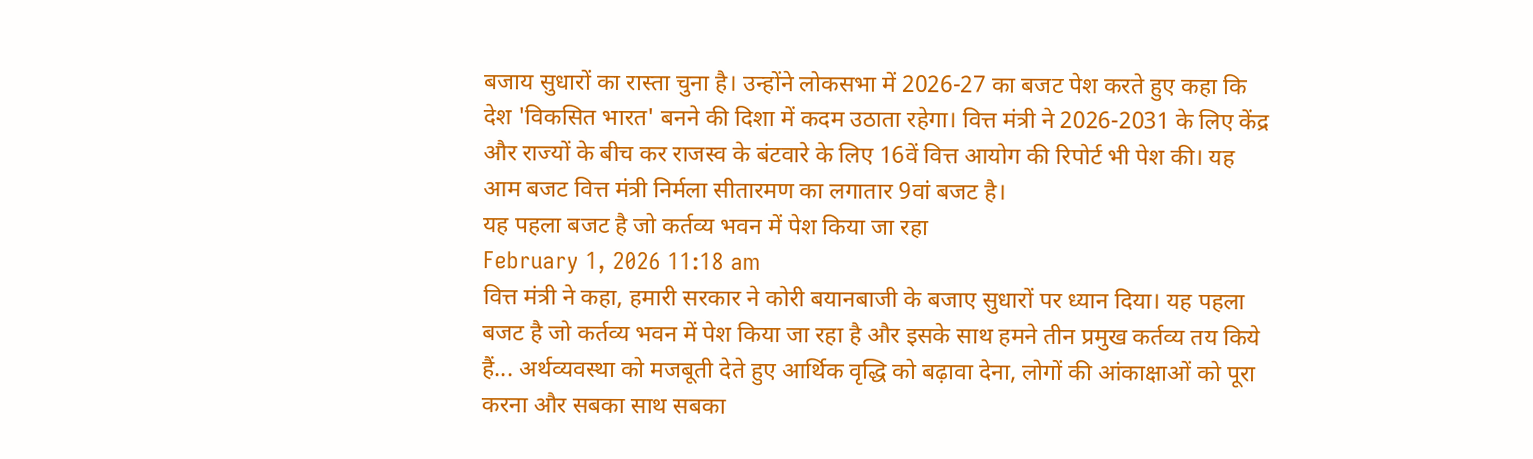बजाय सुधारों का रास्ता चुना है। उन्होंने लोकसभा में 2026-27 का बजट पेश करते हुए कहा कि देश 'विकसित भारत' बनने की दिशा में कदम उठाता रहेगा। वित्त मंत्री ने 2026-2031 के लिए केंद्र और राज्यों के बीच कर राजस्व के बंटवारे के लिए 16वें वित्त आयोग की रिपोर्ट भी पेश की। यह आम बजट वित्त मंत्री निर्मला सीतारमण का लगातार 9वां बजट है।
यह पहला बजट है जो कर्तव्य भवन में पेश किया जा रहा
February 1, 2026 11:18 am
वित्त मंत्री ने कहा, हमारी सरकार ने कोरी बयानबाजी के बजाए सुधारों पर ध्यान दिया। यह पहला बजट है जो कर्तव्य भवन में पेश किया जा रहा है और इसके साथ हमने तीन प्रमुख कर्तव्य तय किये हैं... अर्थव्यवस्था को मजबूती देते हुए आर्थिक वृद्धि को बढ़ावा देना, लोगों की आंकाक्षाओं को पूरा करना और सबका साथ सबका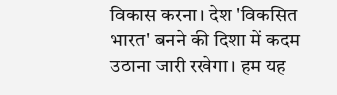विकास करना। देश 'विकसित भारत' बनने की दिशा में कदम उठाना जारी रखेगा। हम यह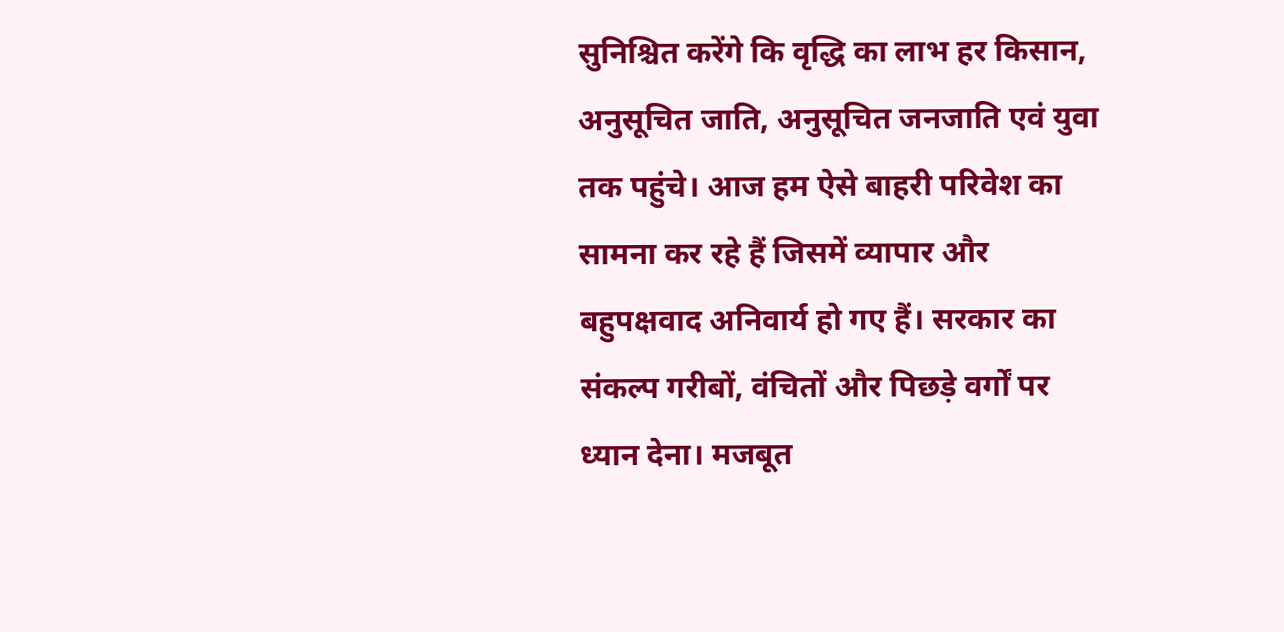सुनिश्चित करेंगे कि वृद्धि का लाभ हर किसान, अनुसूचित जाति, अनुसूचित जनजाति एवं युवा तक पहुंचे। आज हम ऐसे बाहरी परिवेश का सामना कर रहे हैं जिसमें व्यापार और बहुपक्षवाद अनिवार्य हो गए हैं। सरकार का संकल्प गरीबों, वंचितों और पिछड़े वर्गों पर ध्यान देना। मजबूत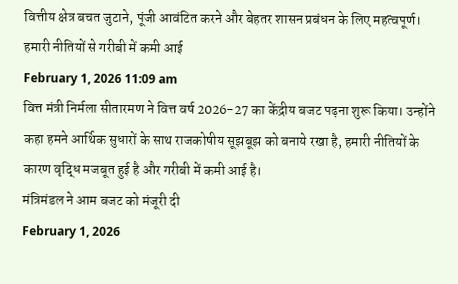वित्तीय क्षेत्र बचत जुटाने, पूंजी आवंटित करने और बेहतर शासन प्रबंधन के लिए महत्वपूर्ण।
हमारी नीतियों से गरीबी में कमी आई
February 1, 2026 11:09 am
वित्त मंत्री निर्मला सीतारमण ने वित्त वर्ष 2026-27 का केंद्रीय बजट पढ़ना शुरू किया। उन्होंने कहा हमने आर्थिक सुधारों के साथ राजकोषीय सूझबूझ को बनाये रखा है, हमारी नीतियों के कारण वृद्धि मजबूत हुई है और गरीबी में कमी आई है।
मंत्रिमंडल ने आम बजट को मंजूरी दी
February 1, 2026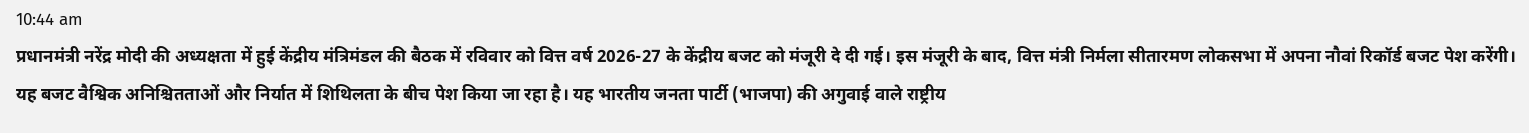10:44 am
प्रधानमंत्री नरेंद्र मोदी की अध्यक्षता में हुई केंद्रीय मंत्रिमंडल की बैठक में रविवार को वित्त वर्ष 2026-27 के केंद्रीय बजट को मंजूरी दे दी गई। इस मंजूरी के बाद, वित्त मंत्री निर्मला सीतारमण लोकसभा में अपना नौवां रिकॉर्ड बजट पेश करेंगी। यह बजट वैश्विक अनिश्चितताओं और निर्यात में शिथिलता के बीच पेश किया जा रहा है। यह भारतीय जनता पार्टी (भाजपा) की अगुवाई वाले राष्ट्रीय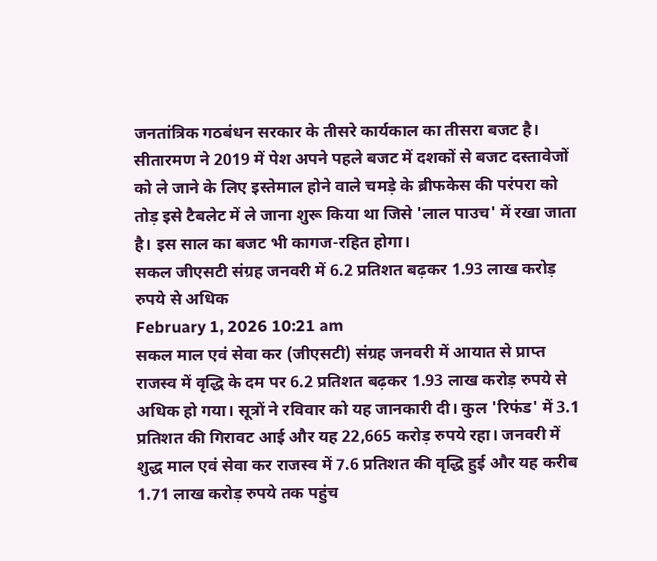जनतांत्रिक गठबंधन सरकार के तीसरे कार्यकाल का तीसरा बजट है। सीतारमण ने 2019 में पेश अपने पहले बजट में दशकों से बजट दस्तावेजों को ले जाने के लिए इस्तेमाल होने वाले चमड़े के ब्रीफकेस की परंपरा को तोड़ इसे टैबलेट में ले जाना शुरू किया था जिसे 'लाल पाउच' में रखा जाता है। इस साल का बजट भी कागज-रहित होगा।
सकल जीएसटी संग्रह जनवरी में 6.2 प्रतिशत बढ़कर 1.93 लाख करोड़ रुपये से अधिक
February 1, 2026 10:21 am
सकल माल एवं सेवा कर (जीएसटी) संग्रह जनवरी में आयात से प्राप्त राजस्व में वृद्धि के दम पर 6.2 प्रतिशत बढ़कर 1.93 लाख करोड़ रुपये से अधिक हो गया। सूत्रों ने रविवार को यह जानकारी दी। कुल 'रिफंड' में 3.1 प्रतिशत की गिरावट आई और यह 22,665 करोड़ रुपये रहा। जनवरी में शुद्ध माल एवं सेवा कर राजस्व में 7.6 प्रतिशत की वृद्धि हुई और यह करीब 1.71 लाख करोड़ रुपये तक पहुंच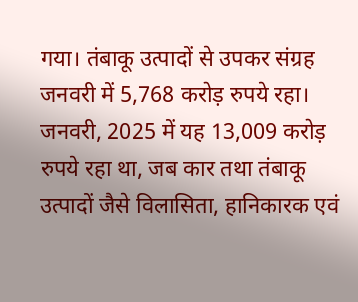गया। तंबाकू उत्पादों से उपकर संग्रह जनवरी में 5,768 करोड़ रुपये रहा। जनवरी, 2025 में यह 13,009 करोड़ रुपये रहा था, जब कार तथा तंबाकू उत्पादों जैसे विलासिता, हानिकारक एवं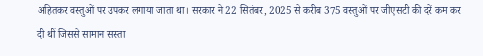अहितकर वस्तुओं पर उपकर लगाया जाता था। सरकार ने 22 सितंबर, 2025 से करीब 375 वस्तुओं पर जीएसटी की दरें कम कर दी थीं जिससे सामान सस्ता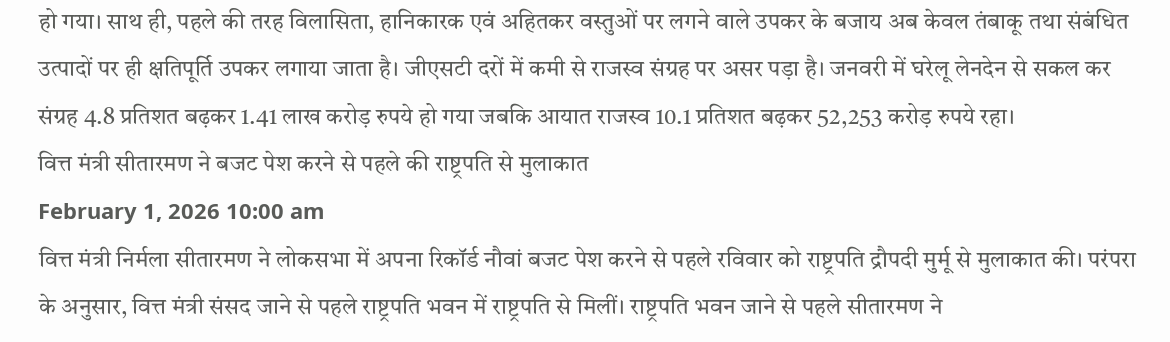हो गया। साथ ही, पहले की तरह विलासिता, हानिकारक एवं अहितकर वस्तुओं पर लगने वाले उपकर के बजाय अब केवल तंबाकू तथा संबंधित उत्पादों पर ही क्षतिपूर्ति उपकर लगाया जाता है। जीएसटी दरों में कमी से राजस्व संग्रह पर असर पड़ा है। जनवरी में घरेलू लेनदेन से सकल कर संग्रह 4.8 प्रतिशत बढ़कर 1.41 लाख करोड़ रुपये हो गया जबकि आयात राजस्व 10.1 प्रतिशत बढ़कर 52,253 करोड़ रुपये रहा।
वित्त मंत्री सीतारमण ने बजट पेश करने से पहले की राष्ट्रपति से मुलाकात
February 1, 2026 10:00 am
वित्त मंत्री निर्मला सीतारमण ने लोकसभा में अपना रिकॉर्ड नौवां बजट पेश करने से पहले रविवार को राष्ट्रपति द्रौपदी मुर्मू से मुलाकात की। परंपरा के अनुसार, वित्त मंत्री संसद जाने से पहले राष्ट्रपति भवन में राष्ट्रपति से मिलीं। राष्ट्रपति भवन जाने से पहले सीतारमण ने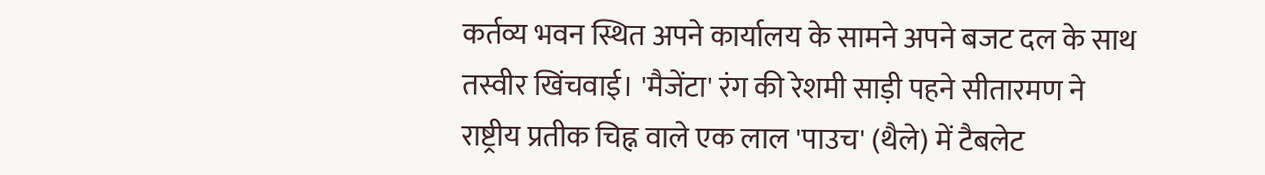कर्तव्य भवन स्थित अपने कार्यालय के सामने अपने बजट दल के साथ तस्वीर खिंचवाई। 'मैजेंटा' रंग की रेशमी साड़ी पहने सीतारमण ने राष्ट्रीय प्रतीक चिह्न वाले एक लाल 'पाउच' (थैले) में टैबलेट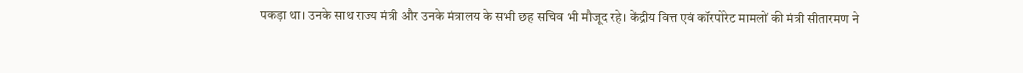पकड़ा था। उनके साथ राज्य मंत्री और उनके मंत्रालय के सभी छह सचिव भी मौजूद रहे। केंद्रीय वित्त एवं कॉरपोरेट मामलों की मंत्री सीतारमण ने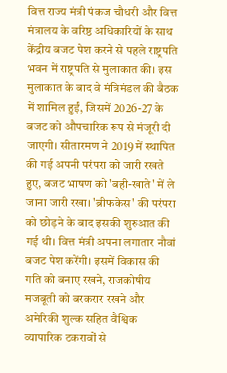वित्त राज्य मंत्री पंकज चौधरी और वित्त मंत्रालय के वरिष्ठ अधिकारियों के साथ केंद्रीय बजट पेश करने से पहले राष्ट्रपति भवन में राष्ट्रपति से मुलाकात की। इस मुलाकात के बाद वे मंत्रिमंडल की बैठक में शामिल हुईं, जिसमें 2026-27 के बजट को औपचारिक रूप से मंजूरी दी जाएगी। सीतारमण ने 2019 में स्थापित की गई अपनी परंपरा को जारी रखते हुए, बजट भाषण को 'बही-खाते' में ले जाना जारी रखा। 'ब्रीफकेस' की परंपरा को छोड़ने के बाद इसकी शुरुआत की गई थी। वित्त मंत्री अपना लगातार नौवां बजट पेश करेंगी। इसमें विकास की गति को बनाए रखने, राजकोषीय मजबूती को बरकरार रखने और अमेरिकी शुल्क सहित वैश्विक व्यापारिक टकरावों से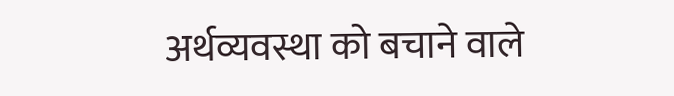अर्थव्यवस्था को बचाने वाले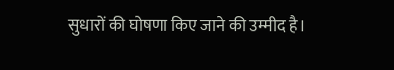सुधारों की घोषणा किए जाने की उम्मीद है।